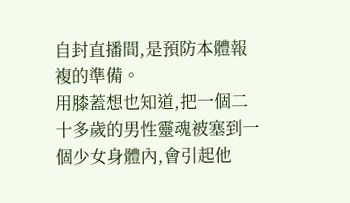自封直播間,是預防本體報複的準備。
用膝蓋想也知道,把一個二十多歲的男性靈魂被塞到一個少女身體內,會引起他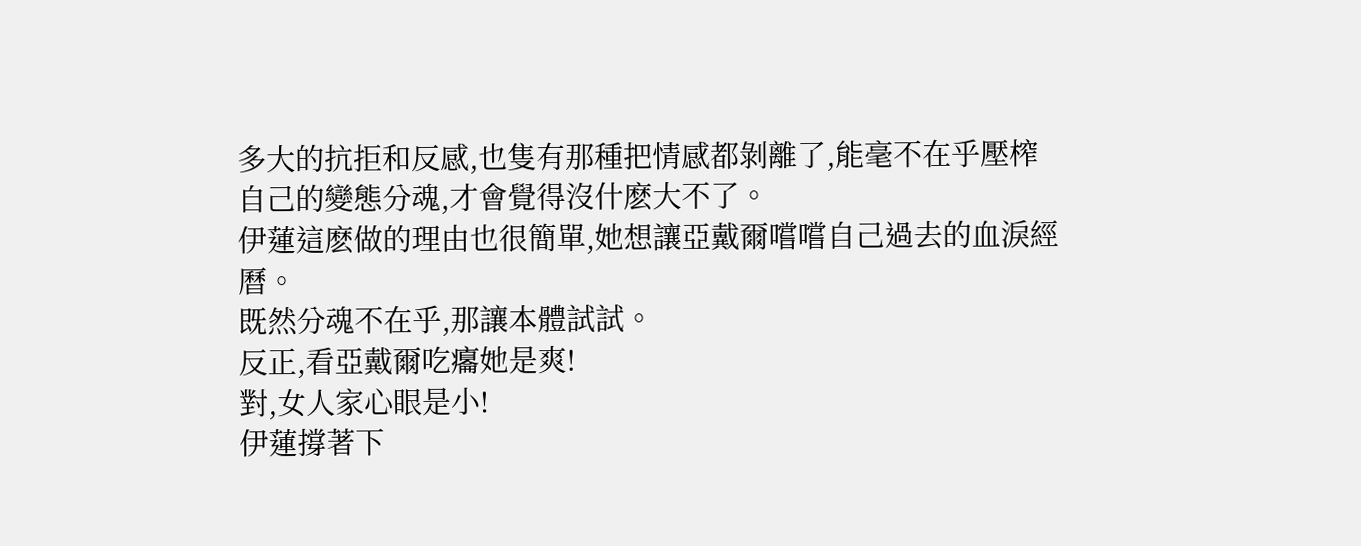多大的抗拒和反感,也隻有那種把情感都剝離了,能毫不在乎壓榨自己的變態分魂,才會覺得沒什麽大不了。
伊蓮這麽做的理由也很簡單,她想讓亞戴爾嚐嚐自己過去的血淚經曆。
既然分魂不在乎,那讓本體試試。
反正,看亞戴爾吃癟她是爽!
對,女人家心眼是小!
伊蓮撐著下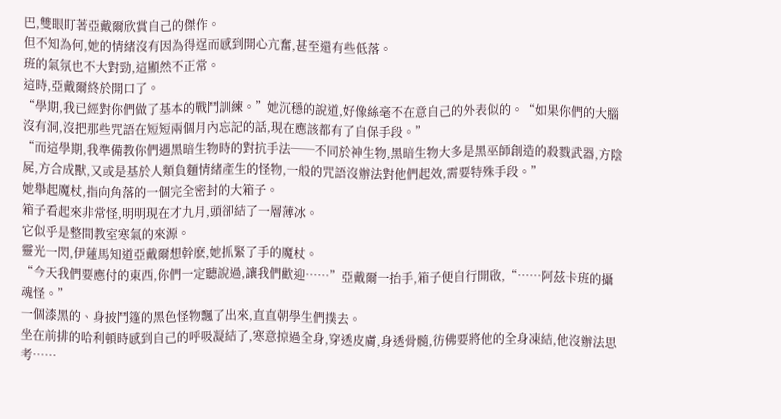巴,雙眼盯著亞戴爾欣賞自己的傑作。
但不知為何,她的情緒沒有因為得逞而感到開心亢奮,甚至還有些低落。
班的氣氛也不大對勁,這顯然不正常。
這時,亞戴爾終於開口了。
“學期,我已經對你們做了基本的戰鬥訓練。”她沉穩的說道,好像絲毫不在意自己的外表似的。“如果你們的大腦沒有洞,沒把那些咒語在短短兩個月內忘記的話,現在應該都有了自保手段。”
“而這學期,我準備教你們遇黑暗生物時的對抗手法──不同於神生物,黑暗生物大多是黑巫師創造的殺戮武器,方陰屍,方合成獸,又或是基於人類負麵情緒產生的怪物,一般的咒語沒辦法對他們起效,需要特殊手段。”
她舉起魔杖,指向角落的一個完全密封的大箱子。
箱子看起來非常怪,明明現在才九月,頭卻結了一層薄冰。
它似乎是整間教室寒氣的來源。
靈光一閃,伊蓮馬知道亞戴爾想幹麽,她抓緊了手的魔杖。
“今天我們要應付的東西,你們一定聽說過,讓我們歡迎……”亞戴爾一抬手,箱子便自行開啟,“……阿茲卡班的攝魂怪。”
一個漆黑的、身披鬥篷的黑色怪物飄了出來,直直朝學生們撲去。
坐在前排的哈利頓時感到自己的呼吸凝結了,寒意掠過全身,穿透皮膚,身透骨髓,彷佛要將他的全身凍結,他沒辦法思考……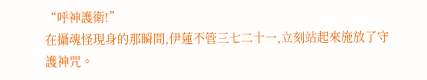“呼神護衛!”
在攝魂怪現身的那瞬間,伊蓮不管三七二十一,立刻站起來施放了守護神咒。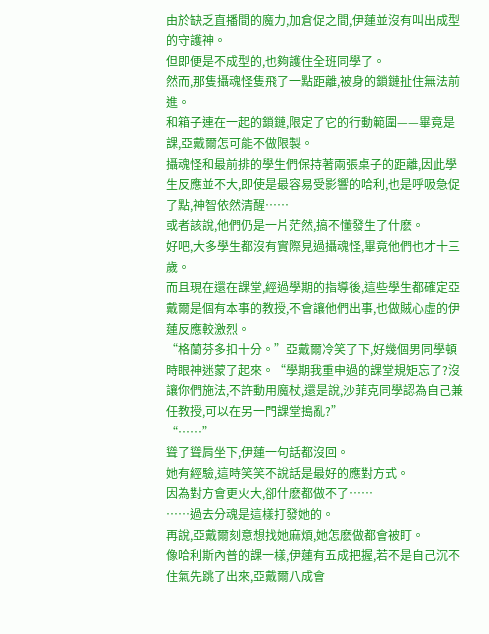由於缺乏直播間的魔力,加倉促之間,伊蓮並沒有叫出成型的守護神。
但即便是不成型的,也夠護住全班同學了。
然而,那隻攝魂怪隻飛了一點距離,被身的鎖鏈扯住無法前進。
和箱子連在一起的鎖鏈,限定了它的行動範圍——畢竟是課,亞戴爾怎可能不做限製。
攝魂怪和最前排的學生們保持著兩張桌子的距離,因此學生反應並不大,即使是最容易受影響的哈利,也是呼吸急促了點,神智依然清醒……
或者該說,他們仍是一片茫然,搞不懂發生了什麽。
好吧,大多學生都沒有實際見過攝魂怪,畢竟他們也才十三歲。
而且現在還在課堂,經過學期的指導後,這些學生都確定亞戴爾是個有本事的教授,不會讓他們出事,也做賊心虛的伊蓮反應較激烈。
“格蘭芬多扣十分。”亞戴爾冷笑了下,好幾個男同學頓時眼神迷蒙了起來。“學期我重申過的課堂規矩忘了?沒讓你們施法,不許動用魔杖,還是說,沙菲克同學認為自己兼任教授,可以在另一門課堂搗亂?”
“……”
聳了聳肩坐下,伊蓮一句話都沒回。
她有經驗,這時笑笑不說話是最好的應對方式。
因為對方會更火大,卻什麽都做不了……
……過去分魂是這樣打發她的。
再說,亞戴爾刻意想找她麻煩,她怎麽做都會被盯。
像哈利斯內普的課一樣,伊蓮有五成把握,若不是自己沉不住氣先跳了出來,亞戴爾八成會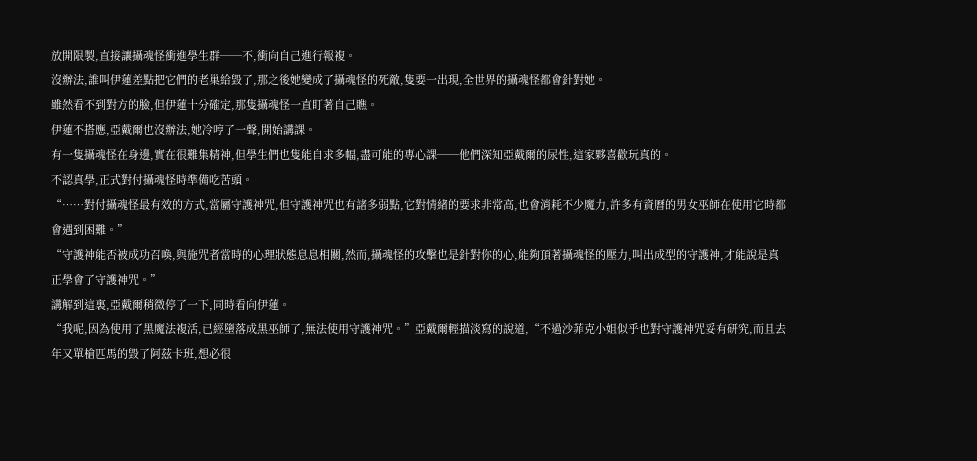放開限製,直接讓攝魂怪衝進學生群──不,衝向自己進行報複。
沒辦法,誰叫伊蓮差點把它們的老巢給毀了,那之後她變成了攝魂怪的死敵,隻要一出現,全世界的攝魂怪都會針對她。
雖然看不到對方的臉,但伊蓮十分確定,那隻攝魂怪一直盯著自己瞧。
伊蓮不搭應,亞戴爾也沒辦法,她冷哼了一聲,開始講課。
有一隻攝魂怪在身邊,實在很難集精神,但學生們也隻能自求多幅,盡可能的專心課──他們深知亞戴爾的尿性,這家夥喜歡玩真的。
不認真學,正式對付攝魂怪時準備吃苦頭。
“……對付攝魂怪最有效的方式,當屬守護神咒,但守護神咒也有諸多弱點,它對情緒的要求非常高,也會消耗不少魔力,許多有資曆的男女巫師在使用它時都會遇到困難。”
“守護神能否被成功召喚,與施咒者當時的心理狀態息息相關,然而,攝魂怪的攻擊也是針對你的心,能夠頂著攝魂怪的壓力,叫出成型的守護神,才能說是真正學會了守護神咒。”
講解到這裏,亞戴爾稍微停了一下,同時看向伊蓮。
“我呢,因為使用了黑魔法複活,已經墮落成黑巫師了,無法使用守護神咒。”亞戴爾輕描淡寫的說道,“不過沙菲克小姐似乎也對守護神咒妥有研究,而且去年又單槍匹馬的毀了阿茲卡班,想必很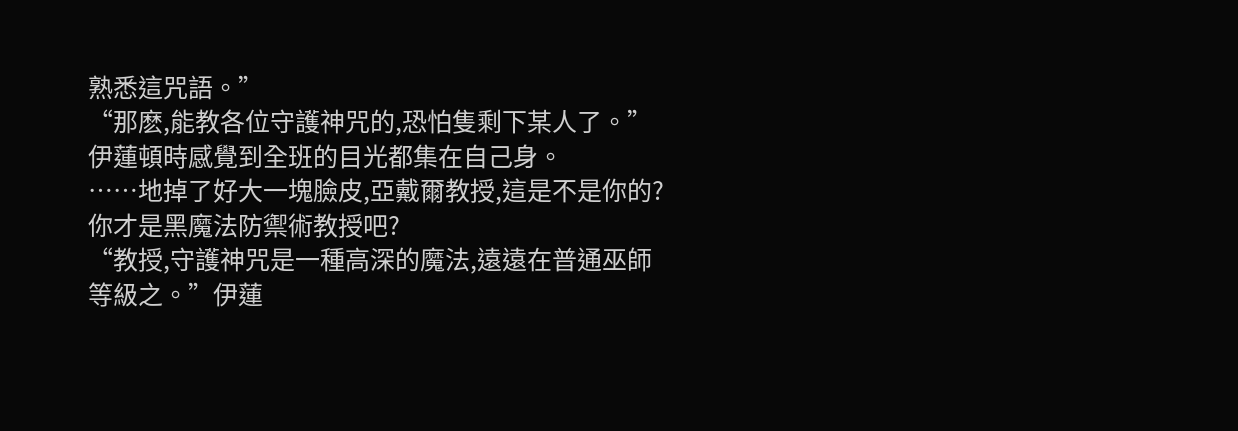熟悉這咒語。”
“那麽,能教各位守護神咒的,恐怕隻剩下某人了。”
伊蓮頓時感覺到全班的目光都集在自己身。
……地掉了好大一塊臉皮,亞戴爾教授,這是不是你的?
你才是黑魔法防禦術教授吧?
“教授,守護神咒是一種高深的魔法,遠遠在普通巫師等級之。”伊蓮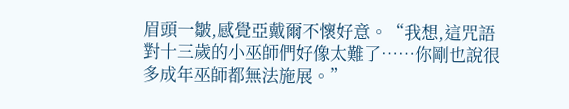眉頭一皺,感覺亞戴爾不懷好意。“我想,這咒語對十三歲的小巫師們好像太難了……你剛也說很多成年巫師都無法施展。”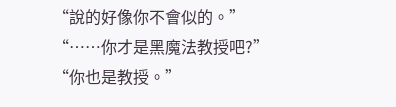“說的好像你不會似的。”
“……你才是黑魔法教授吧?”
“你也是教授。”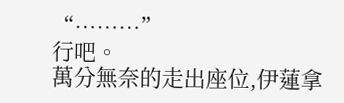“………”
行吧。
萬分無奈的走出座位,伊蓮拿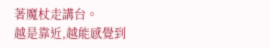著魔杖走講台。
越是靠近,越能感覺到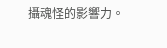攝魂怪的影響力。